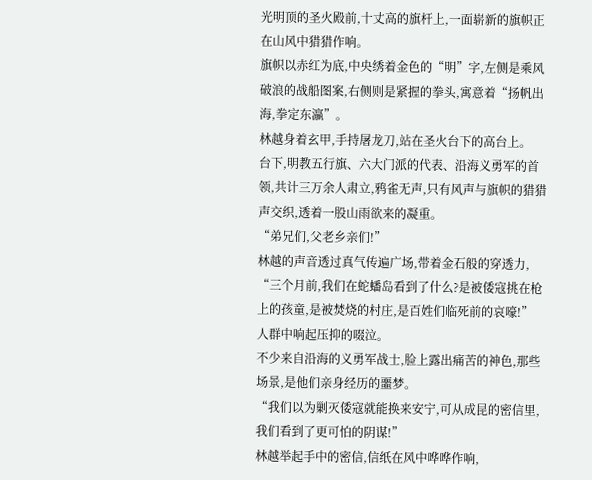光明顶的圣火殿前,十丈高的旗杆上,一面崭新的旗帜正在山风中猎猎作响。
旗帜以赤红为底,中央绣着金色的“明”字,左侧是乘风破浪的战船图案,右侧则是紧握的拳头,寓意着“扬帆出海,拳定东瀛”。
林越身着玄甲,手持屠龙刀,站在圣火台下的高台上。
台下,明教五行旗、六大门派的代表、沿海义勇军的首领,共计三万余人肃立,鸦雀无声,只有风声与旗帜的猎猎声交织,透着一股山雨欲来的凝重。
“弟兄们,父老乡亲们!”
林越的声音透过真气传遍广场,带着金石般的穿透力,
“三个月前,我们在蛇蟠岛看到了什么?是被倭寇挑在枪上的孩童,是被焚烧的村庄,是百姓们临死前的哀嚎!”
人群中响起压抑的啜泣。
不少来自沿海的义勇军战士,脸上露出痛苦的神色,那些场景,是他们亲身经历的噩梦。
“我们以为剿灭倭寇就能换来安宁,可从成昆的密信里,我们看到了更可怕的阴谋!”
林越举起手中的密信,信纸在风中哗哗作响,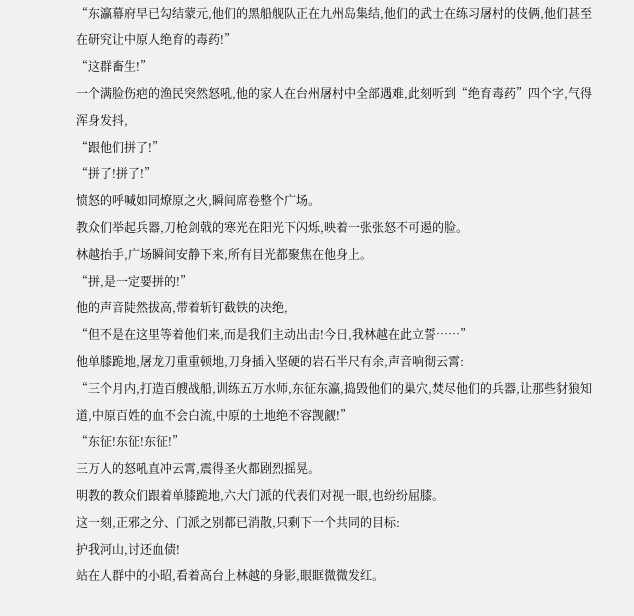“东瀛幕府早已勾结蒙元,他们的黑船舰队正在九州岛集结,他们的武士在练习屠村的伎俩,他们甚至在研究让中原人绝育的毒药!”
“这群畜生!”
一个满脸伤疤的渔民突然怒吼,他的家人在台州屠村中全部遇难,此刻听到“绝育毒药”四个字,气得浑身发抖,
“跟他们拼了!”
“拼了!拼了!”
愤怒的呼喊如同燎原之火,瞬间席卷整个广场。
教众们举起兵器,刀枪剑戟的寒光在阳光下闪烁,映着一张张怒不可遏的脸。
林越抬手,广场瞬间安静下来,所有目光都聚焦在他身上。
“拼,是一定要拼的!”
他的声音陡然拔高,带着斩钉截铁的决绝,
“但不是在这里等着他们来,而是我们主动出击!今日,我林越在此立誓……”
他单膝跪地,屠龙刀重重顿地,刀身插入坚硬的岩石半尺有余,声音响彻云霄:
“三个月内,打造百艘战船,训练五万水师,东征东瀛,捣毁他们的巢穴,焚尽他们的兵器,让那些豺狼知道,中原百姓的血不会白流,中原的土地绝不容觊觎!”
“东征!东征!东征!”
三万人的怒吼直冲云霄,震得圣火都剧烈摇晃。
明教的教众们跟着单膝跪地,六大门派的代表们对视一眼,也纷纷屈膝。
这一刻,正邪之分、门派之别都已消散,只剩下一个共同的目标:
护我河山,讨还血债!
站在人群中的小昭,看着高台上林越的身影,眼眶微微发红。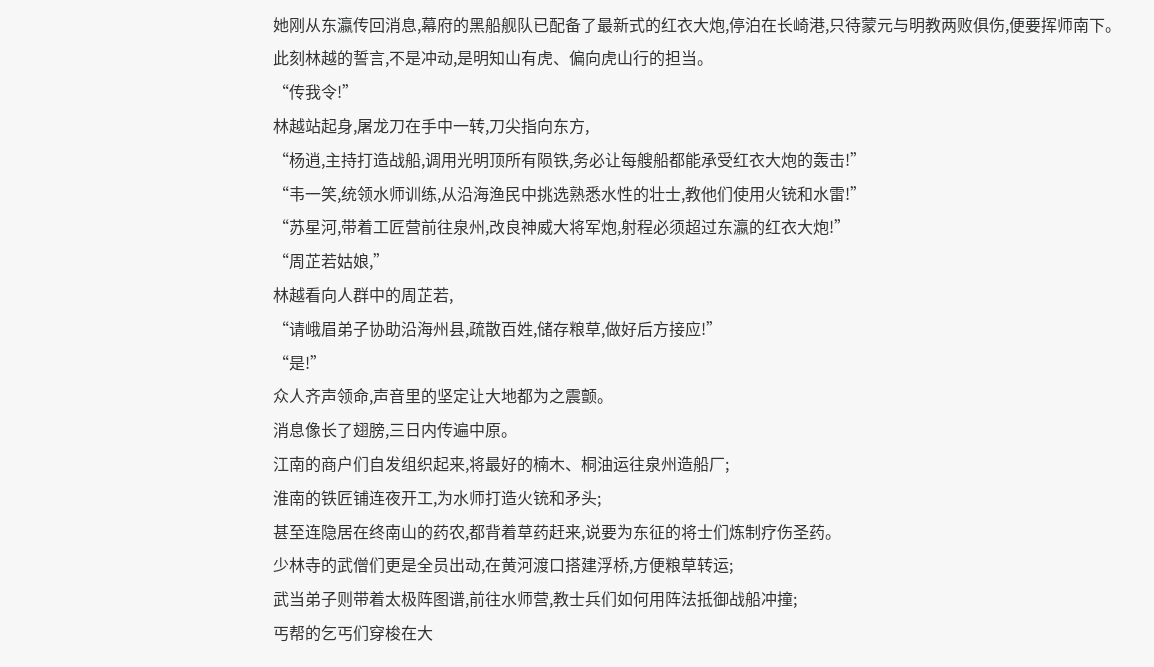她刚从东瀛传回消息,幕府的黑船舰队已配备了最新式的红衣大炮,停泊在长崎港,只待蒙元与明教两败俱伤,便要挥师南下。
此刻林越的誓言,不是冲动,是明知山有虎、偏向虎山行的担当。
“传我令!”
林越站起身,屠龙刀在手中一转,刀尖指向东方,
“杨逍,主持打造战船,调用光明顶所有陨铁,务必让每艘船都能承受红衣大炮的轰击!”
“韦一笑,统领水师训练,从沿海渔民中挑选熟悉水性的壮士,教他们使用火铳和水雷!”
“苏星河,带着工匠营前往泉州,改良神威大将军炮,射程必须超过东瀛的红衣大炮!”
“周芷若姑娘,”
林越看向人群中的周芷若,
“请峨眉弟子协助沿海州县,疏散百姓,储存粮草,做好后方接应!”
“是!”
众人齐声领命,声音里的坚定让大地都为之震颤。
消息像长了翅膀,三日内传遍中原。
江南的商户们自发组织起来,将最好的楠木、桐油运往泉州造船厂;
淮南的铁匠铺连夜开工,为水师打造火铳和矛头;
甚至连隐居在终南山的药农,都背着草药赶来,说要为东征的将士们炼制疗伤圣药。
少林寺的武僧们更是全员出动,在黄河渡口搭建浮桥,方便粮草转运;
武当弟子则带着太极阵图谱,前往水师营,教士兵们如何用阵法抵御战船冲撞;
丐帮的乞丐们穿梭在大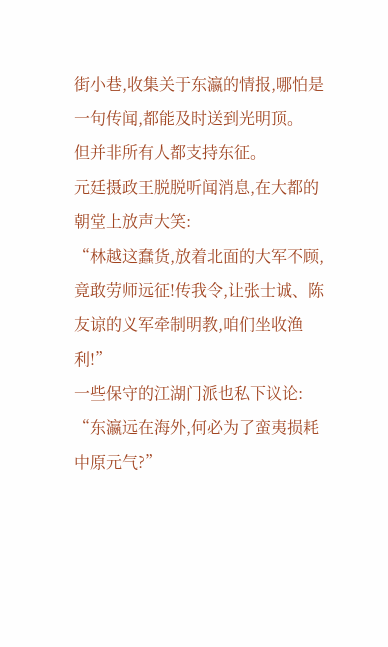街小巷,收集关于东瀛的情报,哪怕是一句传闻,都能及时送到光明顶。
但并非所有人都支持东征。
元廷摄政王脱脱听闻消息,在大都的朝堂上放声大笑:
“林越这蠢货,放着北面的大军不顾,竟敢劳师远征!传我令,让张士诚、陈友谅的义军牵制明教,咱们坐收渔利!”
一些保守的江湖门派也私下议论:
“东瀛远在海外,何必为了蛮夷损耗中原元气?”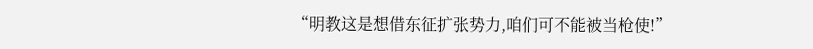“明教这是想借东征扩张势力,咱们可不能被当枪使!”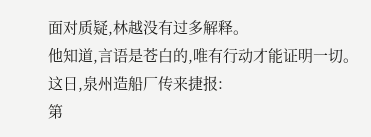面对质疑,林越没有过多解释。
他知道,言语是苍白的,唯有行动才能证明一切。
这日,泉州造船厂传来捷报:
第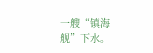一艘“镇海舰”下水。